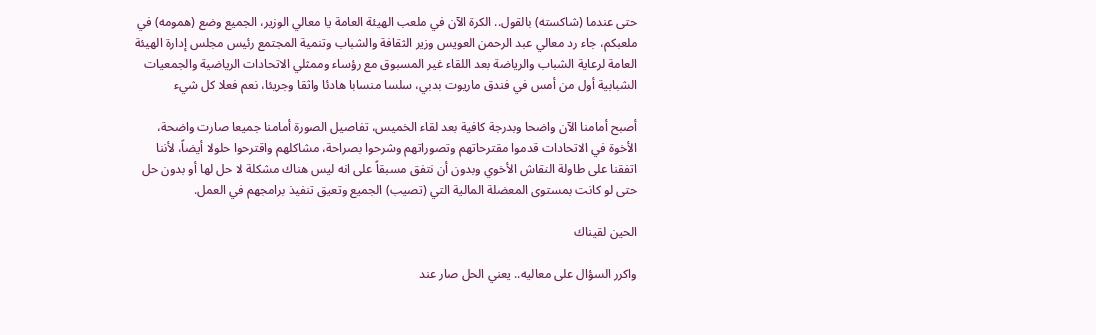حتى عندما (شاكسته) بالقول.. الكرة الآن في ملعب الهيئة العامة يا معالي الوزير، الجميع وضع (همومه) في ملعبكم، جاء رد معالي عبد الرحمن العويس وزير الثقافة والشباب وتنمية المجتمع رئيس مجلس إدارة الهيئة العامة لرعاية الشباب والرياضة بعد اللقاء غير المسبوق مع رؤساء وممثلي الاتحادات الرياضية والجمعيات الشبابية أول من أمس في فندق ماريوت بدبي، سلسا منسابا هادئا واثقا وجريئا، نعم فعلا كل شيء

أصبح أمامنا الآن واضحا وبدرجة كافية بعد لقاء الخميس، تفاصيل الصورة أمامنا جميعا صارت واضحة، الأخوة في الاتحادات قدموا مقترحاتهم وتصوراتهم وشرحوا بصراحة، مشاكلهم واقترحوا حلولا أيضاً، لأننا اتفقنا على طاولة النقاش الأخوي وبدون أن نتفق مسبقاً على انه ليس هناك مشكلة لا حل لها أو بدون حل حتى لو كانت بمستوى المعضلة المالية التي (تصيب) الجميع وتعيق تنفيذ برامجهم في العمل.

الحين لقيناك

واكرر السؤال على معاليه.. يعني الحل صار عند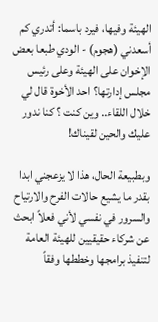الهيئة وفيها، فيرد باسما: أتدري كم أسعدني (هجوم) - الودي طبعا بعض الإخوان على الهيئة وعلى رئيس مجلس إدارتها؟ احد الأخوة قال لي خلال اللقاء.. وين كنت ؟ كنا ندور عليك والحين لقيناك!

وبطبيعة الحال، هذا لا يزعجني ابدا بقدر ما يشيع حالات الفرح والارتياح والسرور في نفسي لأني فعلاً ابحث عن شركاء حقيقيين للهيئة العامة لتنفيذ برامجها وخططها وفقاً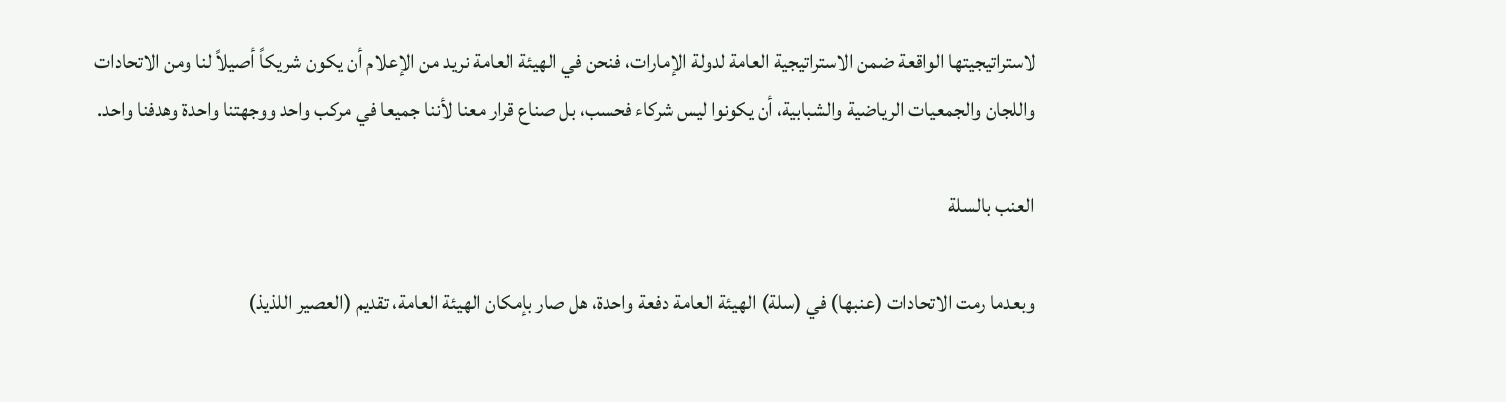لاستراتيجيتها الواقعة ضمن الاستراتيجية العامة لدولة الإمارات، فنحن في الهيئة العامة نريد من الإعلام أن يكون شريكاً أصيلاً لنا ومن الاتحادات واللجان والجمعيات الرياضية والشبابية، أن يكونوا ليس شركاء فحسب، بل صناع قرار معنا لأننا جميعا في مركب واحد ووجهتنا واحدة وهدفنا واحد.

العنب بالسلة

وبعدما رمت الاتحادات (عنبها) في (سلة) الهيئة العامة دفعة واحدة، هل صار بإمكان الهيئة العامة، تقديم (العصير اللذيذ)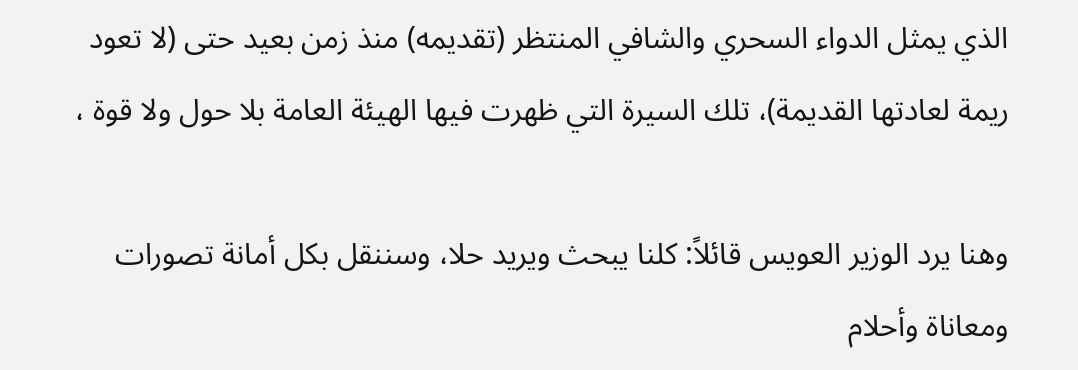الذي يمثل الدواء السحري والشافي المنتظر (تقديمه) منذ زمن بعيد حتى (لا تعود ريمة لعادتها القديمة)، تلك السيرة التي ظهرت فيها الهيئة العامة بلا حول ولا قوة ،

وهنا يرد الوزير العويس قائلاً: كلنا يبحث ويريد حلا، وسننقل بكل أمانة تصورات ومعاناة وأحلام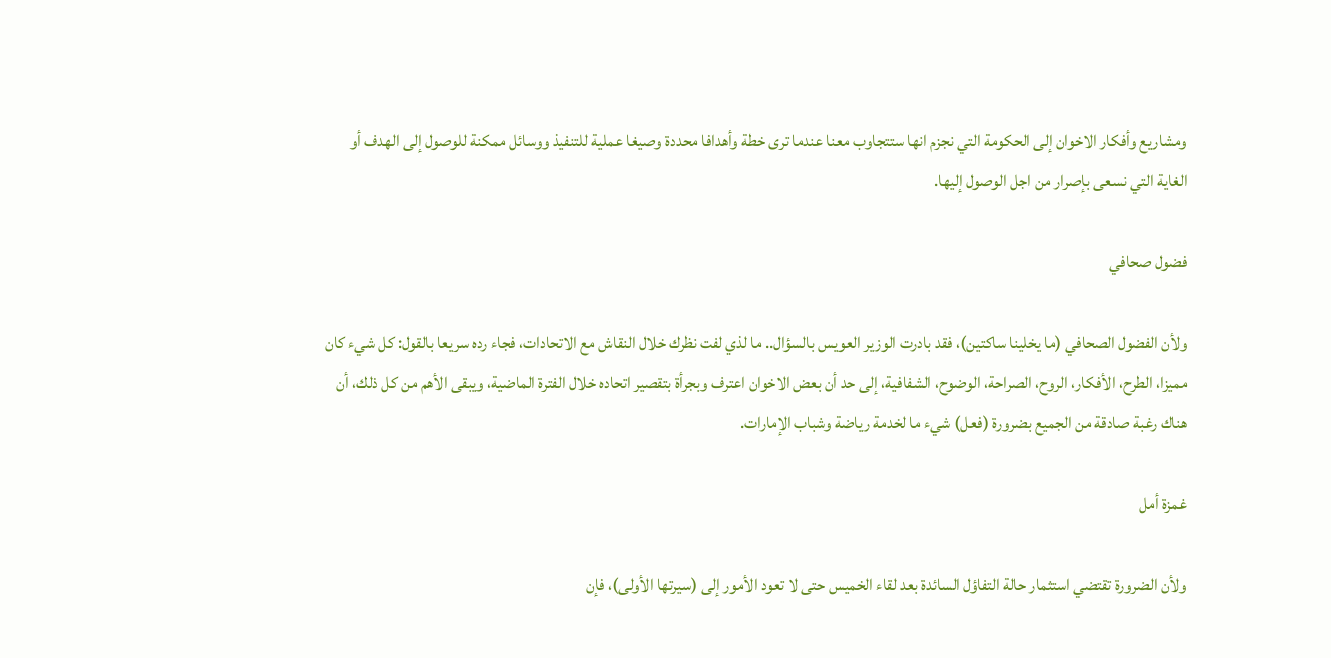ومشاريع وأفكار الاخوان إلى الحكومة التي نجزم انها ستتجاوب معنا عندما ترى خطة وأهدافا محددة وصيغا عملية للتنفيذ ووسائل ممكنة للوصول إلى الهدف أو الغاية التي نسعى بإصرار من اجل الوصول إليها.

فضول صحافي

ولأن الفضول الصحافي (ما يخلينا ساكتين)، فقد بادرت الوزير العويس بالسؤال.. ما لذي لفت نظرك خلال النقاش مع الاتحادات، فجاء رده سريعا بالقول: كل شيء كان مميزا، الطرح، الأفكار، الروح، الصراحة، الوضوح، الشفافية، إلى حد أن بعض الاخوان اعترف وبجرأة بتقصير اتحاده خلال الفترة الماضية، ويبقى الأهم من كل ذلك، أن هناك رغبة صادقة من الجميع بضرورة (فعل) شيء ما لخدمة رياضة وشباب الإمارات.

غمزة أمل

ولأن الضرورة تقتضي استثمار حالة التفاؤل السائدة بعد لقاء الخميس حتى لا تعود الأمور إلى (سيرتها الأولى)، فإن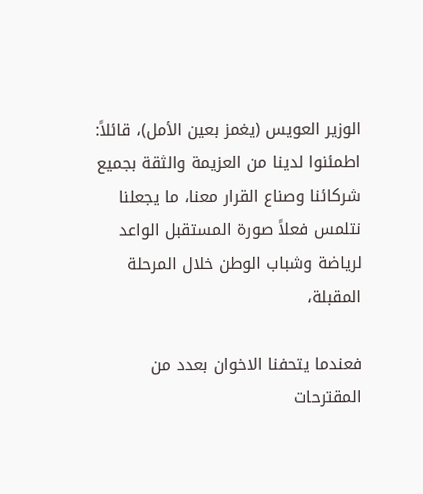الوزير العويس (يغمز بعين الأمل)، قائلاً: اطمئنوا لدينا من العزيمة والثقة بجميع شركائنا وصناع القرار معنا، ما يجعلنا نتلمس فعلاً صورة المستقبل الواعد لرياضة وشباب الوطن خلال المرحلة المقبلة،

فعندما يتحفنا الاخوان بعدد من المقترحات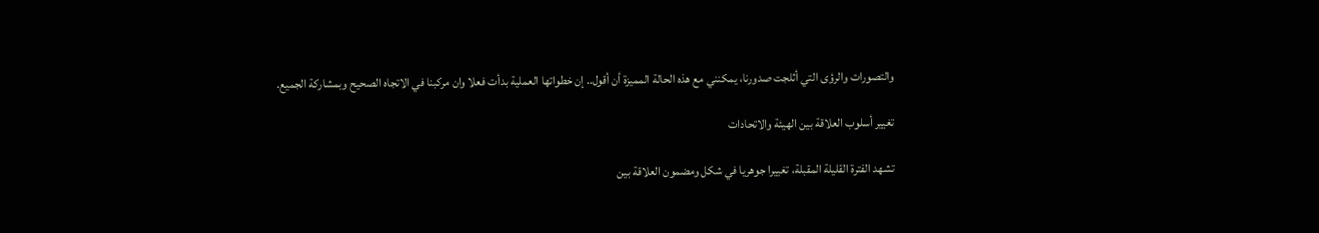والتصورات والرؤى التي أثلجت صدورنا، يمكنني مع هذه الحالة المميزة أن أقول.. إن خطواتها العملية بدأت فعلا وان مركبنا في الاتجاه الصحيح وبمشاركة الجميع.

تغيير أسلوب العلاقة بين الهيئة والاتحادات

تشهد الفترة القليلة المقبلة، تغييرا جوهريا في شكل ومضمون العلاقة بين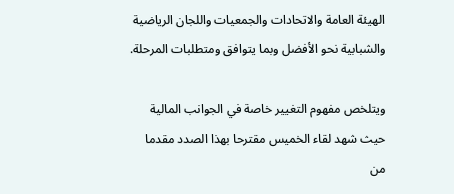الهيئة العامة والاتحادات والجمعيات واللجان الرياضية والشبابية نحو الأفضل وبما يتوافق ومتطلبات المرحلة.

ويتلخص مفهوم التغيير خاصة في الجوانب المالية حيث شهد لقاء الخميس مقترحا بهذا الصدد مقدما من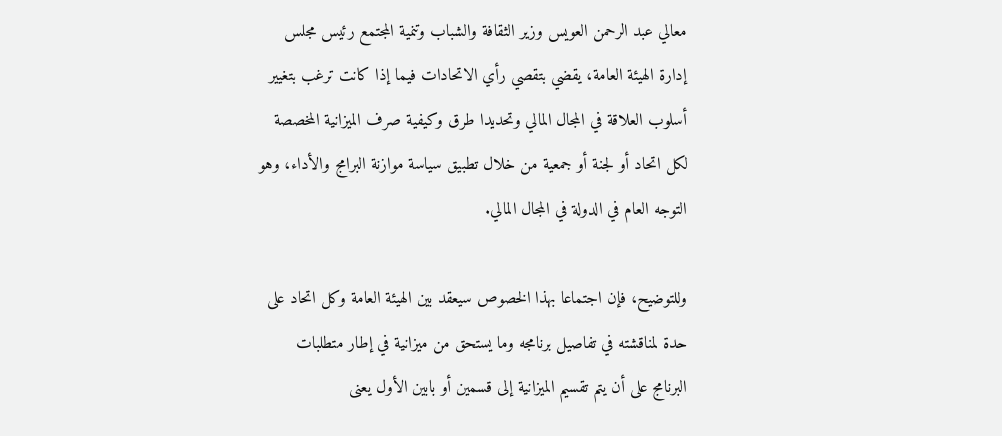معالي عبد الرحمن العويس وزير الثقافة والشباب وتنمية المجتمع رئيس مجلس إدارة الهيئة العامة، يقضي بتقصي رأي الاتحادات فيما إذا كانت ترغب بتغيير أسلوب العلاقة في المجال المالي وتحديدا طرق وكيفية صرف الميزانية المخصصة لكل اتحاد أو لجنة أو جمعية من خلال تطبيق سياسة موازنة البرامج والأداء، وهو التوجه العام في الدولة في المجال المالي.

وللتوضيح، فإن اجتماعا بهذا الخصوص سيعقد بين الهيئة العامة وكل اتحاد على حدة لمناقشته في تفاصيل برنامجه وما يستحق من ميزانية في إطار متطلبات البرنامج على أن يتم تقسيم الميزانية إلى قسمين أو بابين الأول يعنى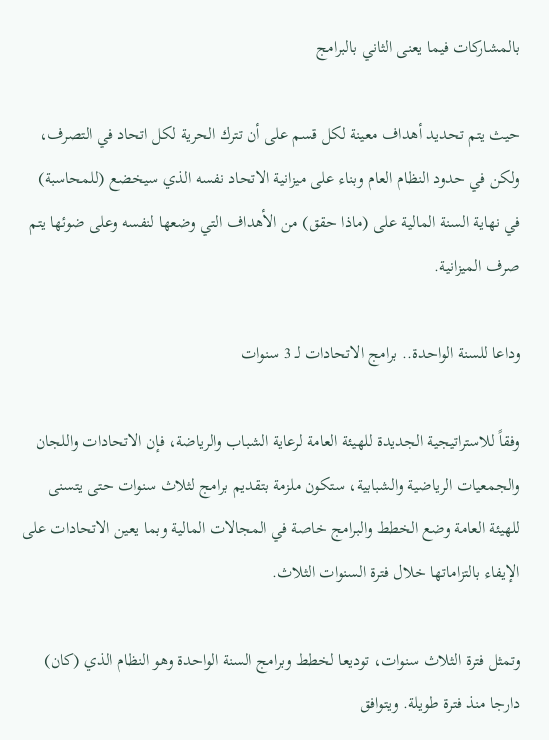بالمشاركات فيما يعنى الثاني بالبرامج

حيث يتم تحديد أهداف معينة لكل قسم على أن تترك الحرية لكل اتحاد في التصرف، ولكن في حدود النظام العام وبناء على ميزانية الاتحاد نفسه الذي سيخضع (للمحاسبة) في نهاية السنة المالية على (ماذا حقق) من الأهداف التي وضعها لنفسه وعلى ضوئها يتم صرف الميزانية.

وداعا للسنة الواحدة.. برامج الاتحادات لـ 3 سنوات

وفقاً للاستراتيجية الجديدة للهيئة العامة لرعاية الشباب والرياضة، فإن الاتحادات واللجان والجمعيات الرياضية والشبابية، ستكون ملزمة بتقديم برامج لثلاث سنوات حتى يتسنى للهيئة العامة وضع الخطط والبرامج خاصة في المجالات المالية وبما يعين الاتحادات على الإيفاء بالتزاماتها خلال فترة السنوات الثلاث.

وتمثل فترة الثلاث سنوات، توديعا لخطط وبرامج السنة الواحدة وهو النظام الذي (كان) دارجا منذ فترة طويلة. ويتوافق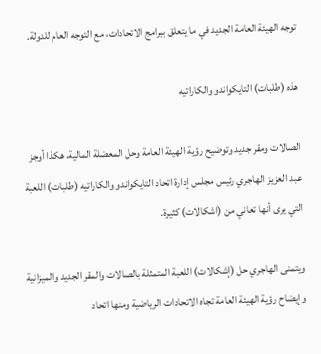توجه الهيئة العامة الجديد في ما يتعلق ببرامج الاتحادات، مع التوجه العام للدولة.

هذه (طلبات) التايكواندو والكاراتيه

الصالات ومقر جديد وتوضيح رؤية الهيئة العامة وحل المعضلة المالية، هكذا أوجز عبد العزيز الهاجري رئيس مجلس إدارة اتحاد التايكواندو والكاراتيه (طلبات) اللعبة التي يرى أنها تعاني من (اشكالات) كثيرة.

ويتمنى الهاجري حل (إشكالات) اللعبة المتمثلة بالصالات والمقر الجديد والميزانية وإيضاح رؤية الهيئة العامة تجاه الاتحادات الرياضية ومنها اتحاد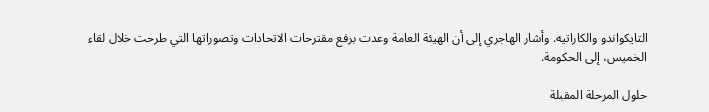التايكواندو والكاراتيه. وأشار الهاجري إلى أن الهيئة العامة وعدت برفع مقترحات الاتحادات وتصوراتها التي طرحت خلال لقاء الخميس، إلى الحكومة.

حلول المرحلة المقبلة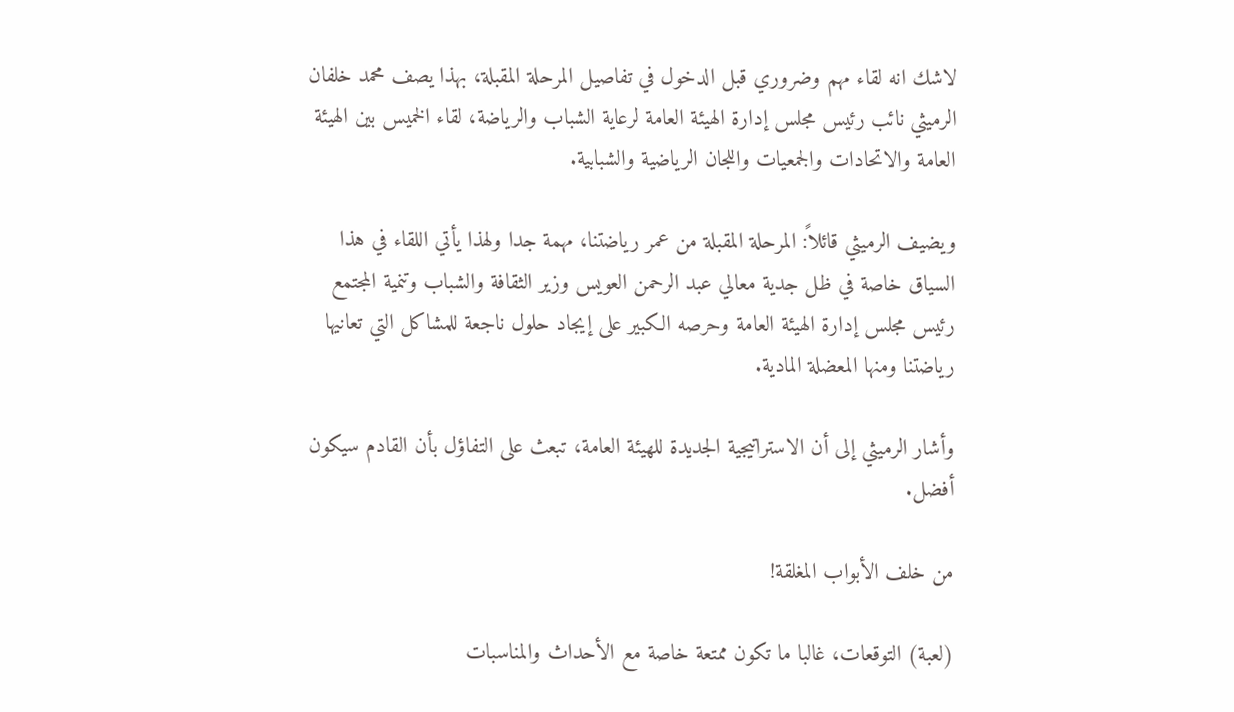لاشك انه لقاء مهم وضروري قبل الدخول في تفاصيل المرحلة المقبلة، بهذا يصف محمد خلفان الرميثي نائب رئيس مجلس إدارة الهيئة العامة لرعاية الشباب والرياضة، لقاء الخميس بين الهيئة العامة والاتحادات والجمعيات واللجان الرياضية والشبابية.

ويضيف الرميثي قائلاً: المرحلة المقبلة من عمر رياضتنا، مهمة جدا ولهذا يأتي اللقاء في هذا السياق خاصة في ظل جدية معالي عبد الرحمن العويس وزير الثقافة والشباب وتنمية المجتمع رئيس مجلس إدارة الهيئة العامة وحرصه الكبير على إيجاد حلول ناجعة للمشاكل التي تعانيها رياضتنا ومنها المعضلة المادية.

وأشار الرميثي إلى أن الاستراتيجية الجديدة للهيئة العامة، تبعث على التفاؤل بأن القادم سيكون أفضل.

من خلف الأبواب المغلقة!

(لعبة) التوقعات، غالبا ما تكون ممتعة خاصة مع الأحداث والمناسبات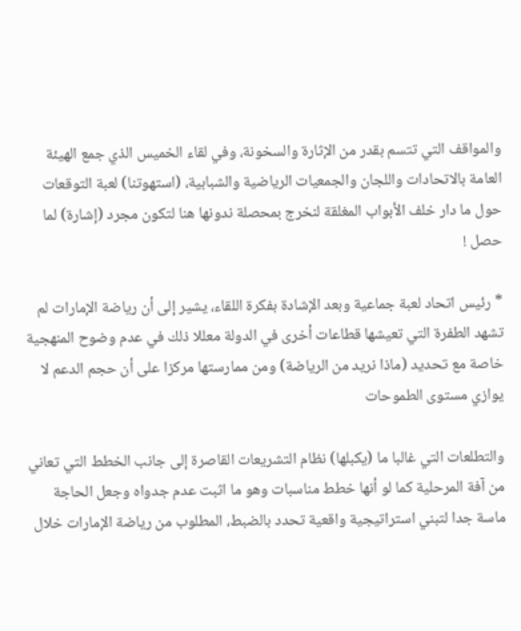والمواقف التي تتسم بقدر من الإثارة والسخونة، وفي لقاء الخميس الذي جمع الهيئة العامة بالاتحادات واللجان والجمعيات الرياضية والشبابية، (استهوتنا) لعبة التوقعات حول ما دار خلف الأبواب المغلقة لنخرج بمحصلة ندونها هنا لتكون مجرد (إشارة) لما حصل !

* رئيس اتحاد لعبة جماعية وبعد الإشادة بفكرة اللقاء، يشير إلى أن رياضة الإمارات لم تشهد الطفرة التي تعيشها قطاعات أخرى في الدولة معللا ذلك في عدم وضوح المنهجية خاصة مع تحديد (ماذا نريد من الرياضة) ومن ممارستها مركزا على أن حجم الدعم لا يوازي مستوى الطموحات

والتطلعات التي غالبا ما (يكبلها) نظام التشريعات القاصرة إلى جانب الخطط التي تعاني من آفة المرحلية كما لو أنها خطط مناسبات وهو ما اثبت عدم جدواه وجعل الحاجة ماسة جدا لتبني استراتيجية واقعية تحدد بالضبط، المطلوب من رياضة الإمارات خلال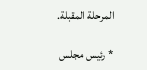المرحلة المقبلة.

* رئيس مجلس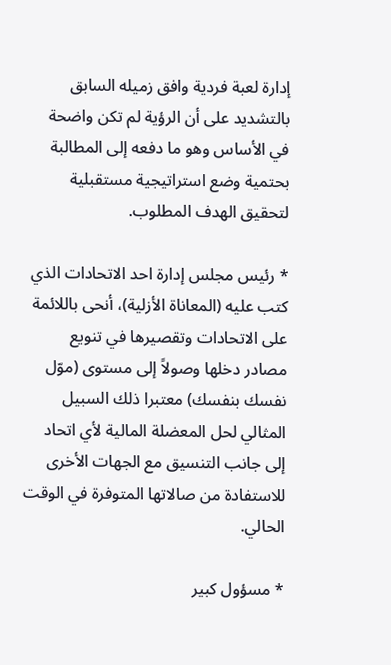إدارة لعبة فردية وافق زميله السابق بالتشديد على أن الرؤية لم تكن واضحة في الأساس وهو ما دفعه إلى المطالبة بحتمية وضع استراتيجية مستقبلية لتحقيق الهدف المطلوب.

* رئيس مجلس إدارة احد الاتحادات الذي كتب عليه (المعاناة الأزلية)، أنحى باللائمة على الاتحادات وتقصيرها في تنويع مصادر دخلها وصولاً إلى مستوى (موّل نفسك بنفسك) معتبرا ذلك السبيل المثالي لحل المعضلة المالية لأي اتحاد إلى جانب التنسيق مع الجهات الأخرى للاستفادة من صالاتها المتوفرة في الوقت الحالي.

* مسؤول كبير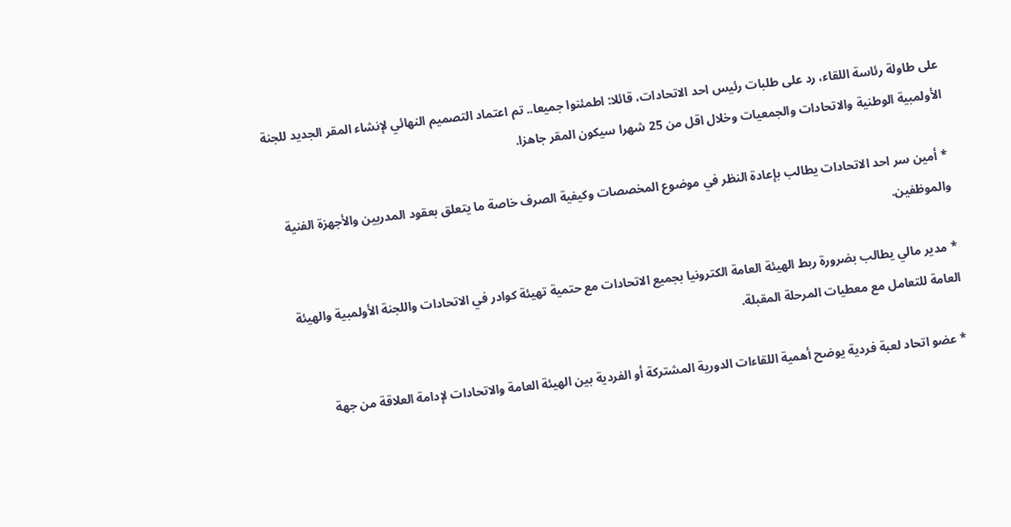على طاولة رئاسة اللقاء، رد على طلبات رئيس احد الاتحادات، قائلا: اطمئنوا جميعا.. تم اعتماد التصميم النهائي لإنشاء المقر الجديد للجنة الأولمبية الوطنية والاتحادات والجمعيات وخلال اقل من 25 شهرا سيكون المقر جاهزا.

* أمين سر احد الاتحادات يطالب بإعادة النظر في موضوع المخصصات وكيفية الصرف خاصة ما يتعلق بعقود المدربين والأجهزة الفنية والموظفين.

* مدير مالي يطالب بضرورة ربط الهيئة العامة الكترونيا بجميع الاتحادات مع حتمية تهيئة كوادر في الاتحادات واللجنة الأولمبية والهيئة العامة للتعامل مع معطيات المرحلة المقبلة.

* عضو اتحاد لعبة فردية يوضح أهمية اللقاءات الدورية المشتركة أو الفردية بين الهيئة العامة والاتحادات لإدامة العلاقة من جهة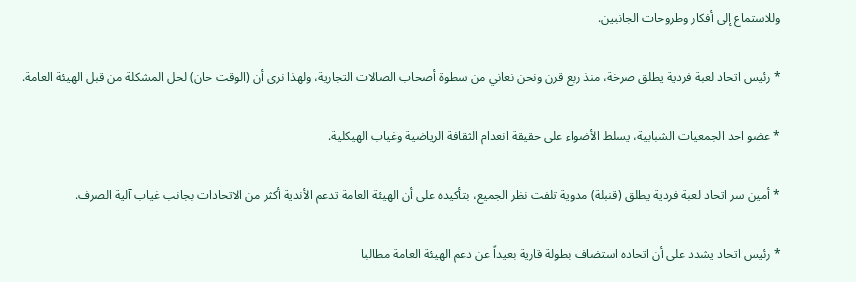وللاستماع إلى أفكار وطروحات الجانبين.

* رئيس اتحاد لعبة فردية يطلق صرخة، منذ ربع قرن ونحن نعاني من سطوة أصحاب الصالات التجارية، ولهذا نرى أن (الوقت حان) لحل المشكلة من قبل الهيئة العامة.

* عضو احد الجمعيات الشبابية، يسلط الأضواء على حقيقة انعدام الثقافة الرياضية وغياب الهيكلية.

* أمين سر اتحاد لعبة فردية يطلق (قنبلة) مدوية تلفت نظر الجميع، بتأكيده على أن الهيئة العامة تدعم الأندية أكثر من الاتحادات بجانب غياب آلية الصرف.

* رئيس اتحاد يشدد على أن اتحاده استضاف بطولة قارية بعيداً عن دعم الهيئة العامة مطالبا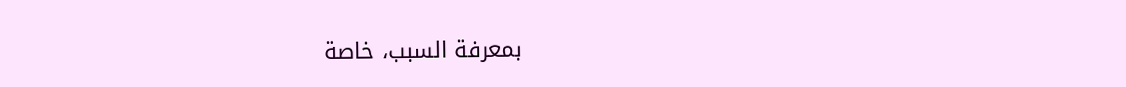بمعرفة السبب، خاصة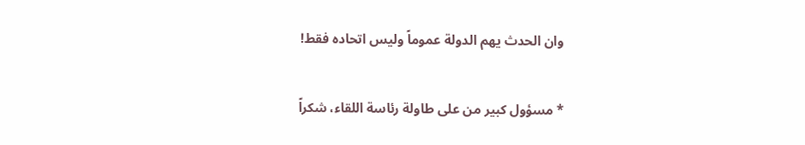وان الحدث يهم الدولة عموماً وليس اتحاده فقط!

* مسؤول كبير من على طاولة رئاسة اللقاء، شكراً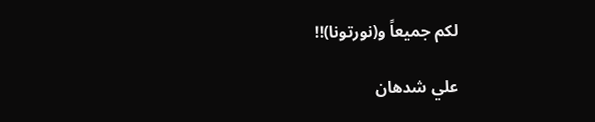لكم جميعاً و(نورتونا)!!

علي شدهان